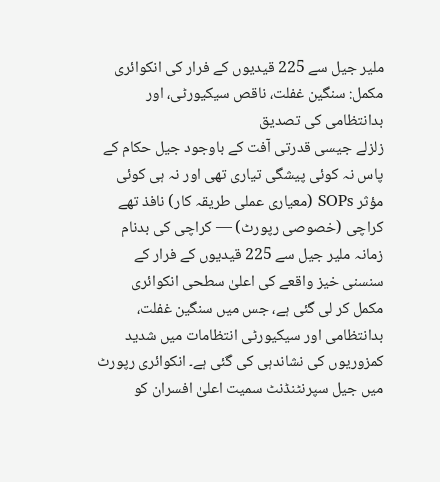ملیر جیل سے 225 قیدیوں کے فرار کی انکوائری مکمل: سنگین غفلت، ناقص سیکیورٹی، اور بدانتظامی کی تصدیق
زلزلے جیسی قدرتی آفت کے باوجود جیل حکام کے پاس نہ کوئی پیشگی تیاری تھی اور نہ ہی کوئی مؤثر SOPs (معیاری عملی طریقہ کار) نافذ تھے
کراچی (خصوصی رپورٹ) — کراچی کی بدنام زمانہ ملیر جیل سے 225 قیدیوں کے فرار کے سنسنی خیز واقعے کی اعلیٰ سطحی انکوائری مکمل کر لی گئی ہے، جس میں سنگین غفلت، بدانتظامی اور سیکیورٹی انتظامات میں شدید کمزوریوں کی نشاندہی کی گئی ہے۔ انکوائری رپورٹ میں جیل سپرنٹنڈنٹ سمیت اعلیٰ افسران کو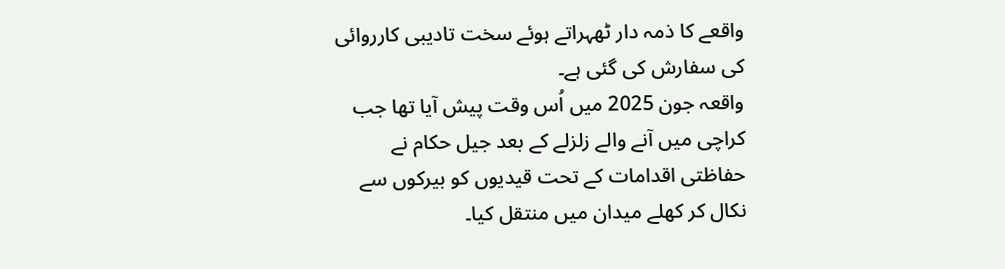واقعے کا ذمہ دار ٹھہراتے ہوئے سخت تادیبی کارروائی کی سفارش کی گئی ہے۔
واقعہ جون 2025 میں اُس وقت پیش آیا تھا جب کراچی میں آنے والے زلزلے کے بعد جیل حکام نے حفاظتی اقدامات کے تحت قیدیوں کو بیرکوں سے نکال کر کھلے میدان میں منتقل کیا۔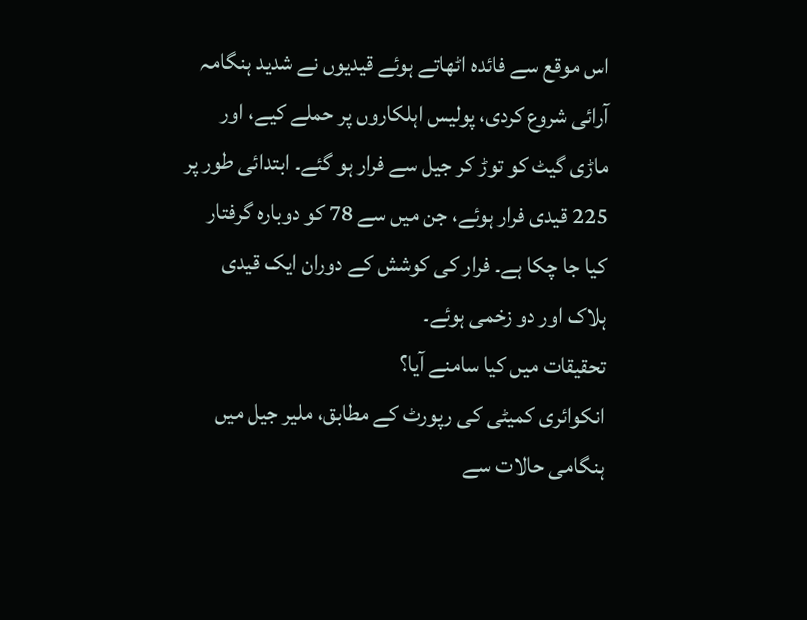اس موقع سے فائدہ اٹھاتے ہوئے قیدیوں نے شدید ہنگامہ آرائی شروع کردی، پولیس اہلکاروں پر حملے کیے، اور ماڑی گیٹ کو توڑ کر جیل سے فرار ہو گئے۔ ابتدائی طور پر 225 قیدی فرار ہوئے، جن میں سے 78 کو دوبارہ گرفتار کیا جا چکا ہے۔ فرار کی کوشش کے دوران ایک قیدی ہلاک اور دو زخمی ہوئے۔
تحقیقات میں کیا سامنے آیا؟
انکوائری کمیٹی کی رپورٹ کے مطابق، ملیر جیل میں ہنگامی حالات سے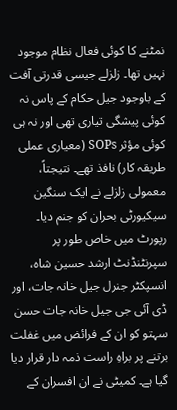نمٹنے کا کوئی فعال نظام موجود نہیں تھا۔ زلزلے جیسی قدرتی آفت کے باوجود جیل حکام کے پاس نہ کوئی پیشگی تیاری تھی اور نہ ہی کوئی مؤثر SOPs (معیاری عملی طریقہ کار) نافذ تھے۔ نتیجتاً، معمولی زلزلے نے ایک سنگین سیکیورٹی بحران کو جنم دیا۔
رپورٹ میں خاص طور پر سپرنٹنڈنٹ ارشد حسین شاہ، انسپکٹر جنرل جیل خانہ جات، اور ڈی آئی جی جیل خانہ جات حسن سہتو کو ان کے فرائض میں غفلت برتنے پر براہِ راست ذمہ دار قرار دیا گیا ہے۔ کمیٹی نے ان افسران کے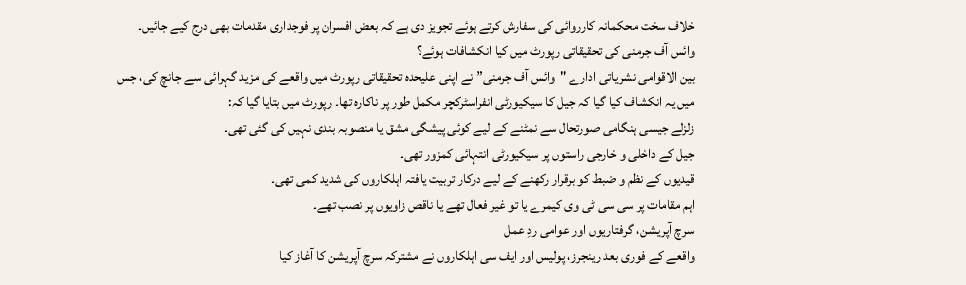خلاف سخت محکمانہ کارروائی کی سفارش کرتے ہوئے تجویز دی ہے کہ بعض افسران پر فوجداری مقدمات بھی درج کیے جائیں۔
وائس آف جرمنی کی تحقیقاتی رپورٹ میں کیا انکشافات ہوئے؟
بین الاقوامی نشریاتی ادارے "وائس آف جرمنی” نے اپنی علیحدہ تحقیقاتی رپورٹ میں واقعے کی مزید گہرائی سے جانچ کی، جس میں یہ انکشاف کیا گیا کہ جیل کا سیکیورٹی انفراسٹرکچر مکمل طور پر ناکارہ تھا۔ رپورٹ میں بتایا گیا کہ:
زلزلے جیسی ہنگامی صورتحال سے نمٹنے کے لیے کوئی پیشگی مشق یا منصوبہ بندی نہیں کی گئی تھی۔
جیل کے داخلی و خارجی راستوں پر سیکیورٹی انتہائی کمزور تھی۔
قیدیوں کے نظم و ضبط کو برقرار رکھنے کے لیے درکار تربیت یافتہ اہلکاروں کی شدید کمی تھی۔
اہم مقامات پر سی سی ٹی وی کیمرے یا تو غیر فعال تھے یا ناقص زاویوں پر نصب تھے۔
سرچ آپریشن، گرفتاریوں اور عوامی ردِ عمل
واقعے کے فوری بعد رینجرز، پولیس اور ایف سی اہلکاروں نے مشترکہ سرچ آپریشن کا آغاز کیا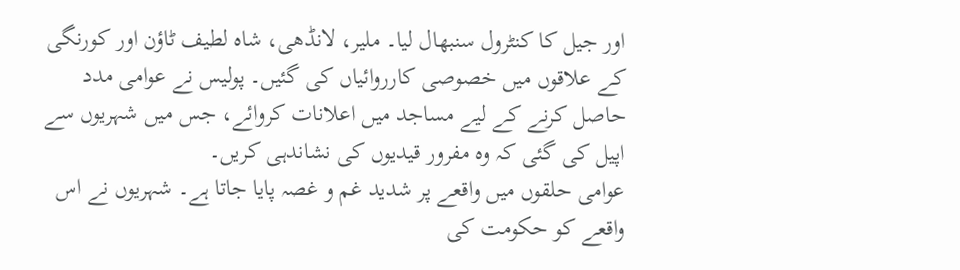اور جیل کا کنٹرول سنبھال لیا۔ ملیر، لانڈھی، شاہ لطیف ٹاؤن اور کورنگی کے علاقوں میں خصوصی کارروائیاں کی گئیں۔ پولیس نے عوامی مدد حاصل کرنے کے لیے مساجد میں اعلانات کروائے، جس میں شہریوں سے اپیل کی گئی کہ وہ مفرور قیدیوں کی نشاندہی کریں۔
عوامی حلقوں میں واقعے پر شدید غم و غصہ پایا جاتا ہے۔ شہریوں نے اس واقعے کو حکومت کی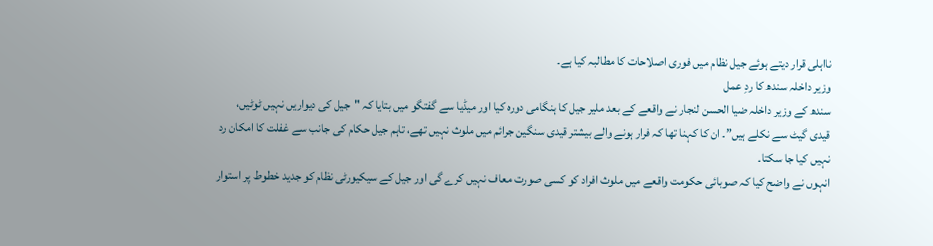نااہلی قرار دیتے ہوئے جیل نظام میں فوری اصلاحات کا مطالبہ کیا ہے۔
وزیر داخلہ سندھ کا ردِ عمل
سندھ کے وزیر داخلہ ضیا الحسن لنجار نے واقعے کے بعد ملیر جیل کا ہنگامی دورہ کیا اور میڈیا سے گفتگو میں بتایا کہ "جیل کی دیواریں نہیں ٹوٹیں، قیدی گیٹ سے نکلے ہیں”۔ ان کا کہنا تھا کہ فرار ہونے والے بیشتر قیدی سنگین جرائم میں ملوث نہیں تھے، تاہم جیل حکام کی جانب سے غفلت کا امکان رد نہیں کیا جا سکتا۔
انہوں نے واضح کیا کہ صوبائی حکومت واقعے میں ملوث افراد کو کسی صورت معاف نہیں کرے گی اور جیل کے سیکیورٹی نظام کو جدید خطوط پر استوار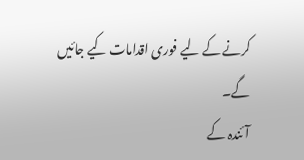کرنے کے لیے فوری اقدامات کیے جائیں گے۔
آئندہ کے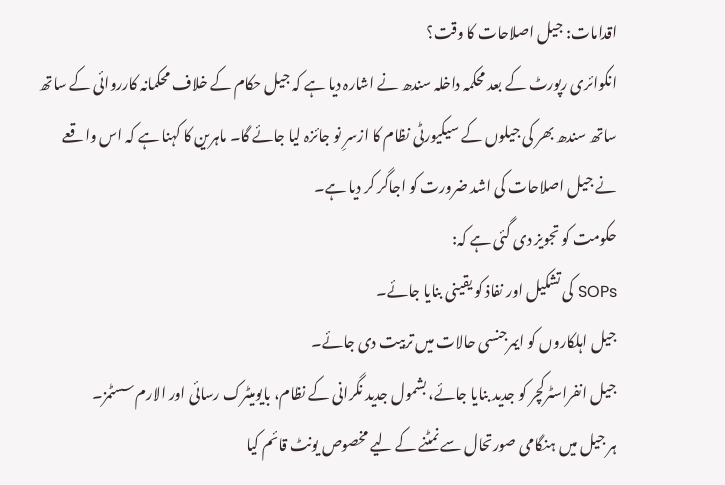اقدامات: جیل اصلاحات کا وقت؟
انکوائری رپورٹ کے بعد محکمہ داخلہ سندھ نے اشارہ دیا ہے کہ جیل حکام کے خلاف محکمانہ کارروائی کے ساتھ ساتھ سندھ بھر کی جیلوں کے سیکیورٹی نظام کا ازسرِ نو جائزہ لیا جائے گا۔ ماہرین کا کہنا ہے کہ اس واقعے نے جیل اصلاحات کی اشد ضرورت کو اجاگر کر دیا ہے۔
حکومت کو تجویز دی گئی ہے کہ:
SOPs کی تشکیل اور نفاذ کو یقینی بنایا جائے۔
جیل اہلکاروں کو ایمرجنسی حالات میں تربیت دی جائے۔
جیل انفراسٹرکچر کو جدید بنایا جائے، بشمول جدید نگرانی کے نظام، بایومیٹرک رسائی اور الارم سسٹمز۔
ہر جیل میں ہنگامی صورتحال سے نمٹنے کے لیے مخصوص یونٹ قائم کیا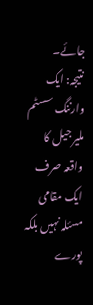جائے۔
نتیجہ: ایک وارننگ سسٹم
ملیر جیل کا واقعہ صرف ایک مقامی مسئلہ نہیں بلکہ پورے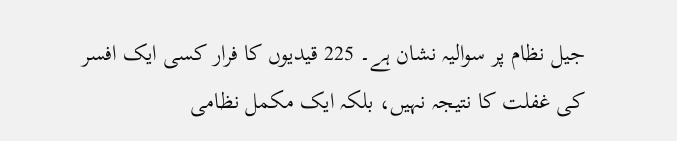جیل نظام پر سوالیہ نشان ہے۔ 225 قیدیوں کا فرار کسی ایک افسر کی غفلت کا نتیجہ نہیں، بلکہ ایک مکمل نظامی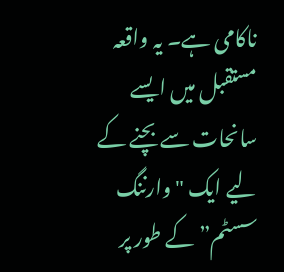ناکامی ہے۔ یہ واقعہ مستقبل میں ایسے سانحات سے بچنے کے لیے ایک "وارننگ سسٹم” کے طور پر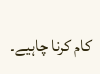کام کرنا چاہیے۔